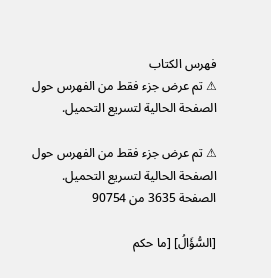فهرس الكتاب
⚠ تم عرض جزء فقط من الفهرس حول الصفحة الحالية لتسريع التحميل.

⚠ تم عرض جزء فقط من الفهرس حول الصفحة الحالية لتسريع التحميل.
الصفحة 3635 من 90754

[السُّؤَالُ] [ما حكم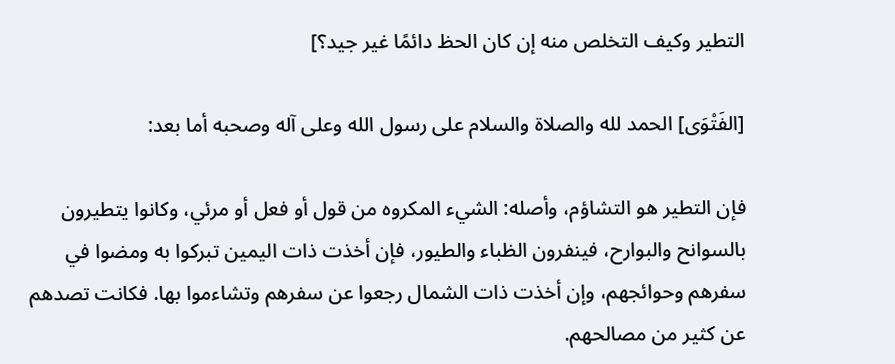التطير وكيف التخلص منه إن كان الحظ دائمًا غير جيد؟]

[الفَتْوَى] الحمد لله والصلاة والسلام على رسول الله وعلى آله وصحبه أما بعد:

فإن التطير هو التشاؤم، وأصله: الشيء المكروه من قول أو فعل أو مرئي، وكانوا يتطيرون بالسوانح والبوارح، فينفرون الظباء والطيور، فإن أخذت ذات اليمين تبركوا به ومضوا في سفرهم وحوائجهم، وإن أخذت ذات الشمال رجعوا عن سفرهم وتشاءموا بها. فكانت تصدهم عن كثير من مصالحهم.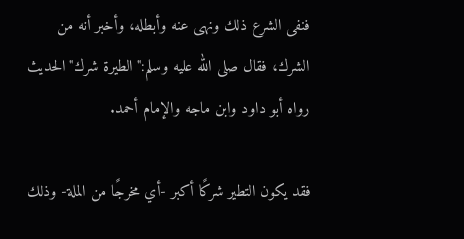فنفى الشرع ذلك ونهى عنه وأبطله، وأخبر أنه من الشرك، فقال صلى الله عليه وسلم:"الطيرة شرك"الحديث رواه أبو داود وابن ماجه والإمام أحمد.

فقد يكون التطير شركًا أكبر -أي مخرجًا من الملة- وذلك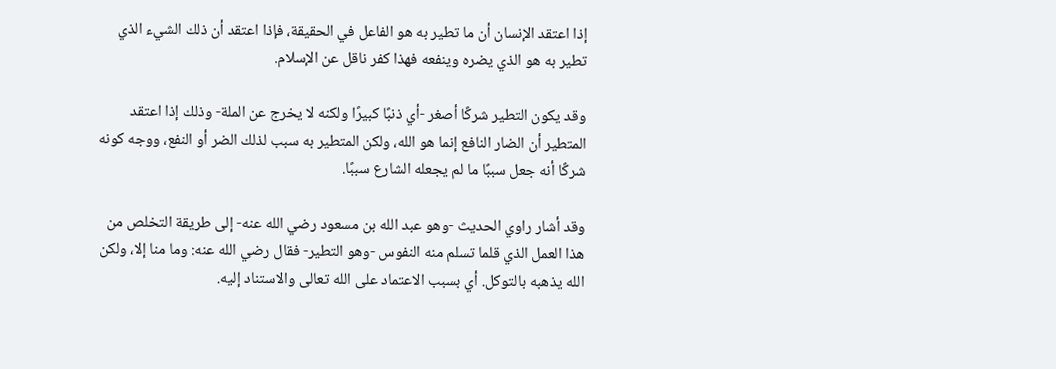إذا اعتقد الإنسان أن ما تطير به هو الفاعل في الحقيقة، فإذا اعتقد أن ذلك الشيء الذي تطير به هو الذي يضره وينفعه فهذا كفر ناقل عن الإسلام.

وقد يكون التطير شركًا أصغر -أي ذنبًا كبيرًا ولكنه لا يخرج عن الملة- وذلك إذا اعتقد المتطير أن الضار النافع إنما هو الله، ولكن المتطير به سبب لذلك الضر أو النفع، ووجه كونه شركًا أنه جعل سببًا ما لم يجعله الشارع سببًا.

وقد أشار راوي الحديث -وهو عبد الله بن مسعود رضي الله عنه- إلى طريقة التخلص من هذا العمل الذي قلما تسلم منه النفوس -وهو التطير- فقال رضي الله عنه: وما منا إلا، ولكن الله يذهبه بالتوكل. أي بسبب الاعتماد على الله تعالى والاستناد إليه.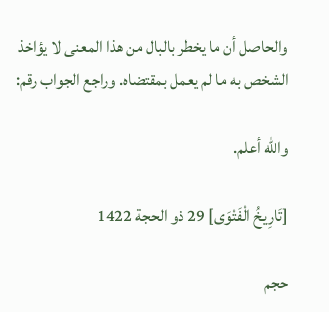والحاصل أن ما يخطر بالبال من هذا المعنى لا يؤاخذ الشخص به ما لم يعمل بمقتضاه. وراجع الجواب رقم:

والله أعلم.

[تَارِيخُ الْفَتْوَى] 29 ذو الحجة 1422

حجم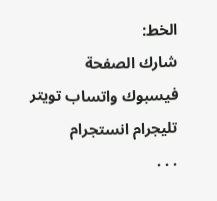الخط:
شارك الصفحة
فيسبوك واتساب تويتر تليجرام انستجرام
. . .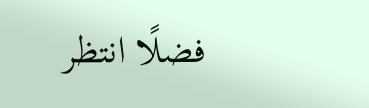فضلًا انتظر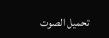تحميل الصوت